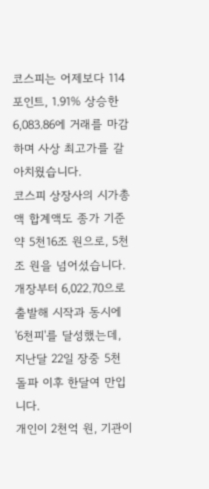코스피는 어제보다 114포인트, 1.91% 상승한 6,083.86에 거래를 마감하며 사상 최고가를 갈아치웠습니다.
코스피 상장사의 시가총액 합계액도 종가 기준 약 5천16조 원으로, 5천조 원을 넘어섰습니다.
개장부터 6,022.70으로 출발해 시작과 동시에 '6천피'를 달성했는데, 지난달 22일 장중 5천 돌파 이후 한달여 만입니다.
개인이 2천억 원, 기관이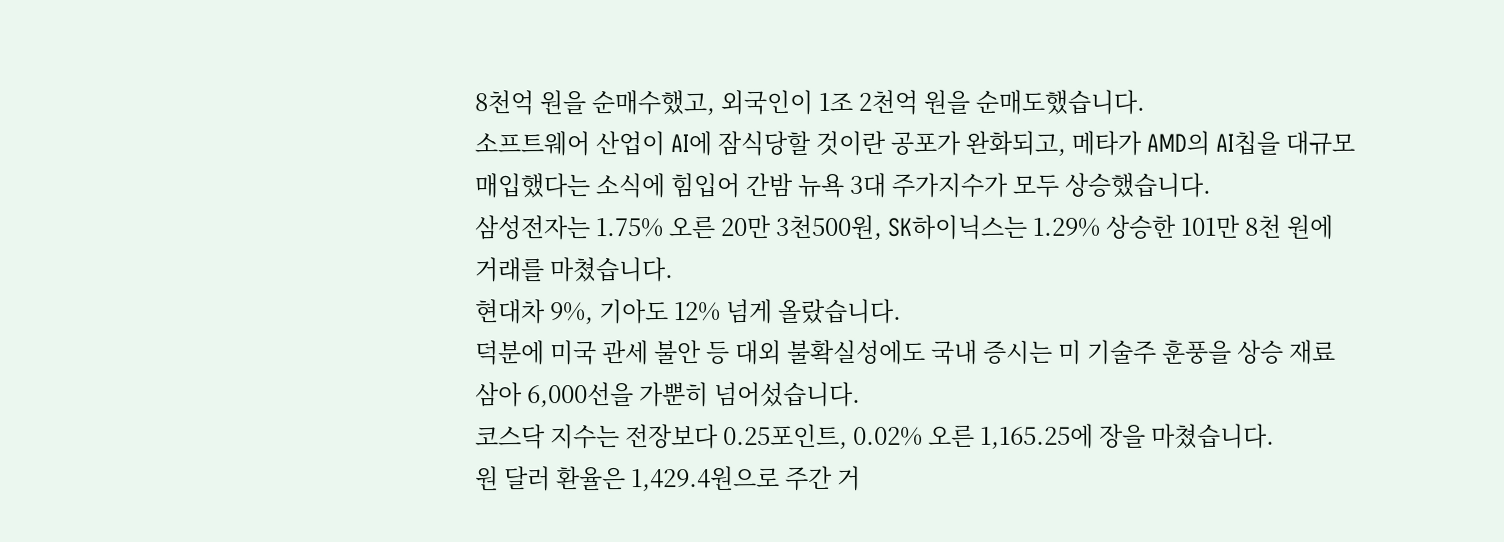8천억 원을 순매수했고, 외국인이 1조 2천억 원을 순매도했습니다.
소프트웨어 산업이 AI에 잠식당할 것이란 공포가 완화되고, 메타가 AMD의 AI칩을 대규모 매입했다는 소식에 힘입어 간밤 뉴욕 3대 주가지수가 모두 상승했습니다.
삼성전자는 1.75% 오른 20만 3천500원, SK하이닉스는 1.29% 상승한 101만 8천 원에 거래를 마쳤습니다.
현대차 9%, 기아도 12% 넘게 올랐습니다.
덕분에 미국 관세 불안 등 대외 불확실성에도 국내 증시는 미 기술주 훈풍을 상승 재료 삼아 6,000선을 가뿐히 넘어섰습니다.
코스닥 지수는 전장보다 0.25포인트, 0.02% 오른 1,165.25에 장을 마쳤습니다.
원 달러 환율은 1,429.4원으로 주간 거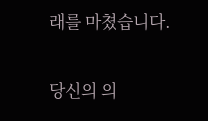래를 마쳤습니다.

당신의 의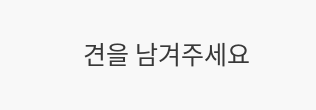견을 남겨주세요